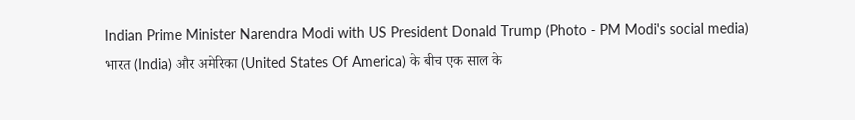Indian Prime Minister Narendra Modi with US President Donald Trump (Photo - PM Modi's social media)
भारत (India) और अमेरिका (United States Of America) के बीच एक साल के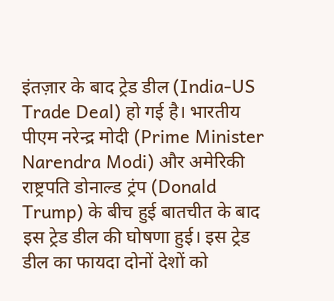इंतज़ार के बाद ट्रेड डील (India-US Trade Deal) हो गई है। भारतीय पीएम नरेन्द्र मोदी (Prime Minister Narendra Modi) और अमेरिकी राष्ट्रपति डोनाल्ड ट्रंप (Donald Trump) के बीच हुई बातचीत के बाद इस ट्रेड डील की घोषणा हुई। इस ट्रेड डील का फायदा दोनों देशों को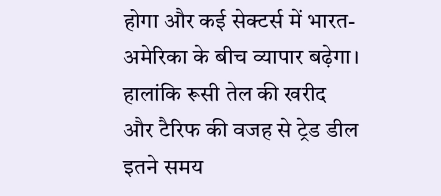होगा और कई सेक्टर्स में भारत-अमेरिका के बीच व्यापार बढ़ेगा। हालांकि रूसी तेल की खरीद और टैरिफ की वजह से ट्रेड डील इतने समय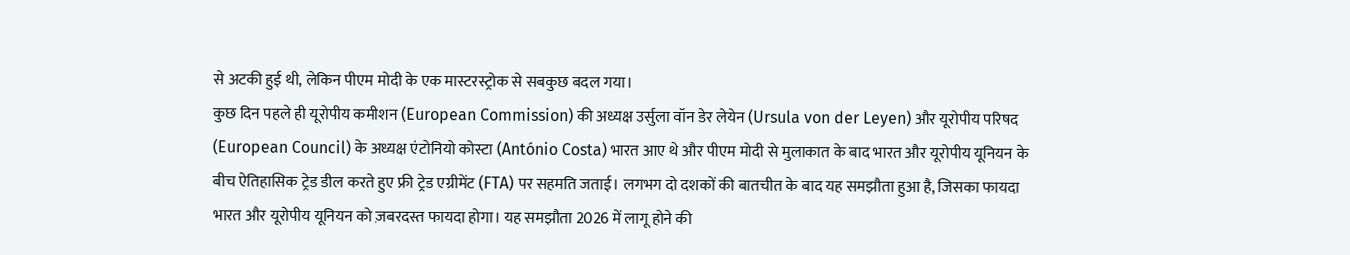से अटकी हुई थी, लेकिन पीएम मोदी के एक मास्टरस्ट्रोक से सबकुछ बदल गया।
कुछ दिन पहले ही यूरोपीय कमीशन (European Commission) की अध्यक्ष उर्सुला वॉन डेर लेयेन (Ursula von der Leyen) और यूरोपीय परिषद (European Council) के अध्यक्ष एंटोनियो कोस्टा (António Costa) भारत आए थे और पीएम मोदी से मुलाकात के बाद भारत और यूरोपीय यूनियन के बीच ऐतिहासिक ट्रेड डील करते हुए फ्री ट्रेड एग्रीमेंट (FTA) पर सहमति जताई। लगभग दो दशकों की बातचीत के बाद यह समझौता हुआ है, जिसका फायदा भारत और यूरोपीय यूनियन को ज़बरदस्त फायदा होगा। यह समझौता 2026 में लागू होने की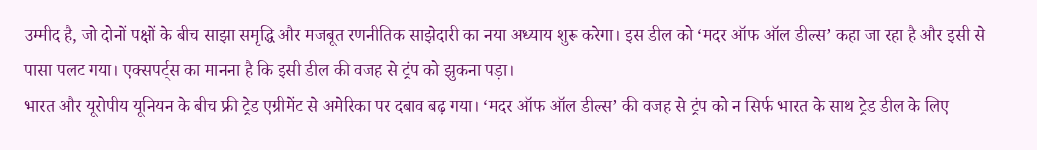उम्मीद है, जो दोनों पक्षों के बीच साझा समृद्धि और मजबूत रणनीतिक साझेदारी का नया अध्याय शुरू करेगा। इस डील को ‘मदर ऑफ ऑल डील्स’ कहा जा रहा है और इसी से पासा पलट गया। एक्सपर्ट्स का मानना है कि इसी डील की वजह से ट्रंप को झुकना पड़ा।
भारत और यूरोपीय यूनियन के बीच फ्री ट्रेड एग्रीमेंट से अमेरिका पर दबाव बढ़ गया। ‘मदर ऑफ ऑल डील्स’ की वजह से ट्रंप को न सिर्फ भारत के साथ ट्रेड डील के लिए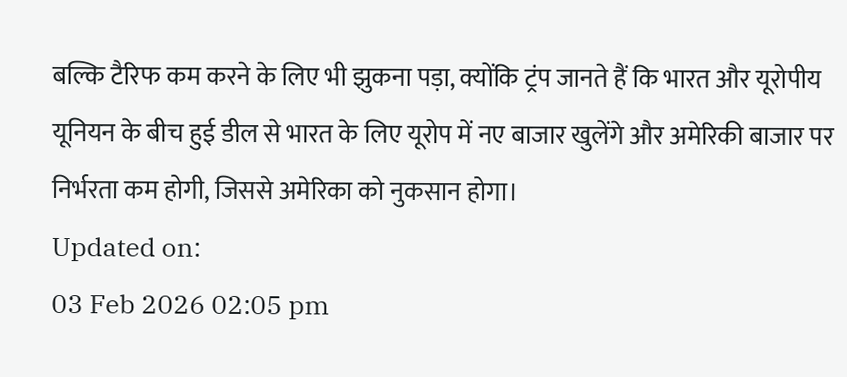बल्कि टैरिफ कम करने के लिए भी झुकना पड़ा, क्योंकि ट्रंप जानते हैं कि भारत और यूरोपीय यूनियन के बीच हुई डील से भारत के लिए यूरोप में नए बाजार खुलेंगे और अमेरिकी बाजार पर निर्भरता कम होगी, जिससे अमेरिका को नुकसान होगा।
Updated on:
03 Feb 2026 02:05 pm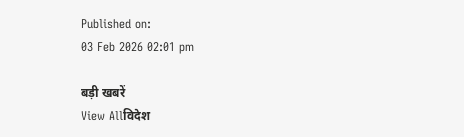Published on:
03 Feb 2026 02:01 pm

बड़ी खबरें
View Allविदेश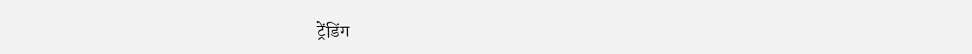ट्रेंडिंग